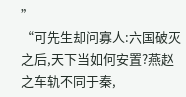”
“可先生却问寡人:六国破灭之后,天下当如何安置?燕赵之车轨不同于秦,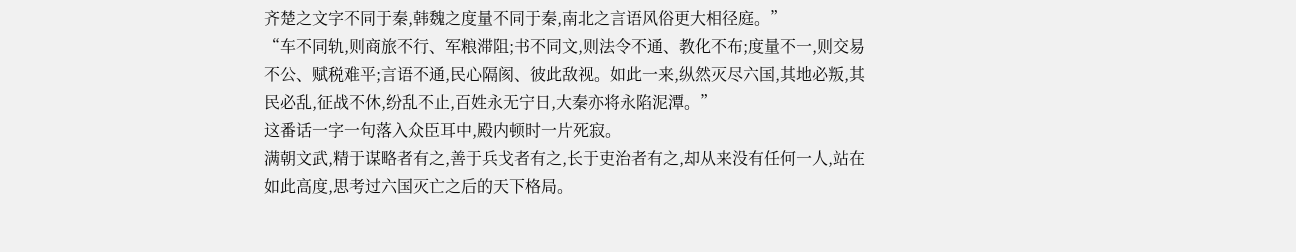齐楚之文字不同于秦,韩魏之度量不同于秦,南北之言语风俗更大相径庭。”
“车不同轨,则商旅不行、军粮滞阻;书不同文,则法令不通、教化不布;度量不一,则交易不公、赋税难平;言语不通,民心隔阂、彼此敌视。如此一来,纵然灭尽六国,其地必叛,其民必乱,征战不休,纷乱不止,百姓永无宁日,大秦亦将永陷泥潭。”
这番话一字一句落入众臣耳中,殿内顿时一片死寂。
满朝文武,精于谋略者有之,善于兵戈者有之,长于吏治者有之,却从来没有任何一人,站在如此高度,思考过六国灭亡之后的天下格局。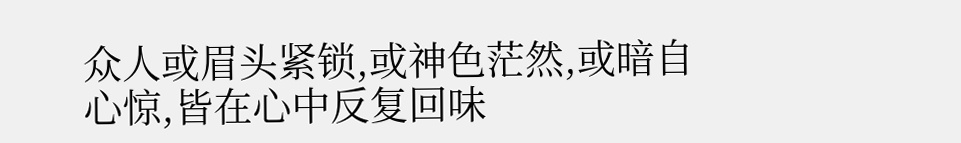众人或眉头紧锁,或神色茫然,或暗自心惊,皆在心中反复回味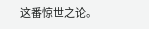这番惊世之论。